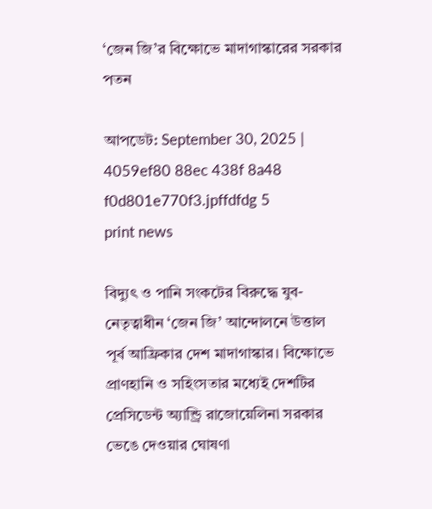‘জেন জি’র বিক্ষোভে মাদাগাস্কারের সরকার পতন

আপডেট: September 30, 2025 |
4059ef80 88ec 438f 8a48 f0d801e770f3.jpffdfdg 5
print news

বিদ্যুৎ ও পানি সংকটের বিরুদ্ধে যুব-নেতৃত্বাধীন ‘জেন জি’ আন্দোলনে উত্তাল পূর্ব আফ্রিকার দেশ মাদাগাস্কার। বিক্ষোভে প্রাণহানি ও সহিংসতার মধ্যেই দেশটির প্রেসিডেন্ট অ্যান্ড্রি রাজোয়েলিনা সরকার ভেঙে দেওয়ার ঘোষণা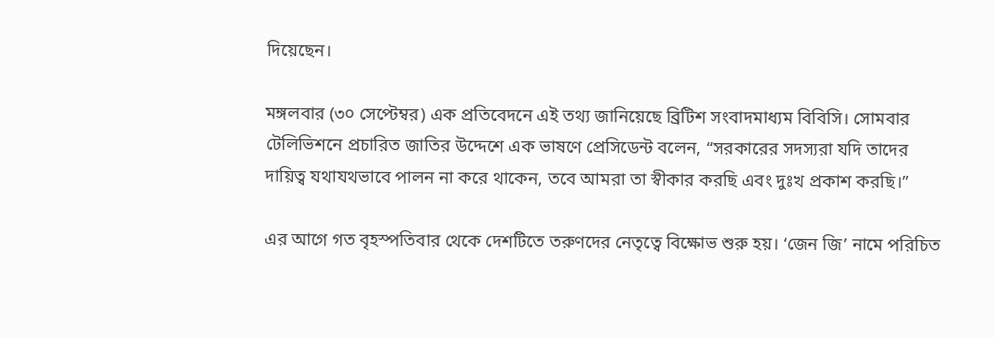দিয়েছেন।

মঙ্গলবার (৩০ সেপ্টেম্বর) এক প্রতিবেদনে এই তথ্য জানিয়েছে ব্রিটিশ সংবাদমাধ্যম বিবিসি। সোমবার টেলিভিশনে প্রচারিত জাতির উদ্দেশে এক ভাষণে প্রেসিডেন্ট বলেন, “সরকারের সদস্যরা যদি তাদের দায়িত্ব যথাযথভাবে পালন না করে থাকেন, তবে আমরা তা স্বীকার করছি এবং দুঃখ প্রকাশ করছি।”

এর আগে গত বৃহস্পতিবার থেকে দেশটিতে তরুণদের নেতৃত্বে বিক্ষোভ শুরু হয়। ‘জেন জি’ নামে পরিচিত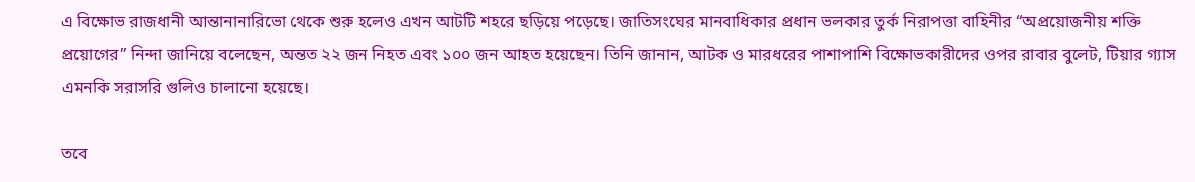এ বিক্ষোভ রাজধানী আন্তানানারিভো থেকে শুরু হলেও এখন আটটি শহরে ছড়িয়ে পড়েছে। জাতিসংঘের মানবাধিকার প্রধান ভলকার তুর্ক নিরাপত্তা বাহিনীর “অপ্রয়োজনীয় শক্তি প্রয়োগের” নিন্দা জানিয়ে বলেছেন, অন্তত ২২ জন নিহত এবং ১০০ জন আহত হয়েছেন। তিনি জানান, আটক ও মারধরের পাশাপাশি বিক্ষোভকারীদের ওপর রাবার বুলেট, টিয়ার গ্যাস এমনকি সরাসরি গুলিও চালানো হয়েছে।

তবে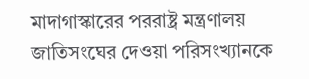মাদাগাস্কারের পররাষ্ট্র মন্ত্রণালয় জাতিসংঘের দেওয়া পরিসংখ্যানকে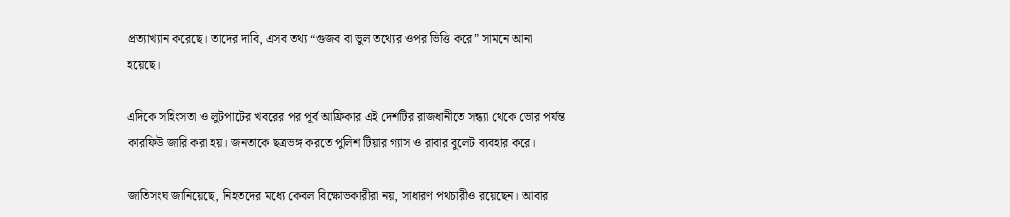প্রত্যাখ্যান করেছে। তাদের দাবি, এসব তথ্য “গুজব বা ভুল তথ্যের ওপর ভিত্তি করে” সামনে আনা হয়েছে।

এদিকে সহিংসতা ও লুটপাটের খবরের পর পূর্ব আফ্রিকার এই দেশটির রাজধানীতে সন্ধ্যা থেকে ভোর পর্যন্ত কারফিউ জারি করা হয়। জনতাকে ছত্রভঙ্গ করতে পুলিশ টিয়ার গ্যাস ও রাবার বুলেট ব্যবহার করে।

জাতিসংঘ জানিয়েছে, নিহতদের মধ্যে কেবল বিক্ষোভকারীরা নয়, সাধারণ পথচারীও রয়েছেন। আবার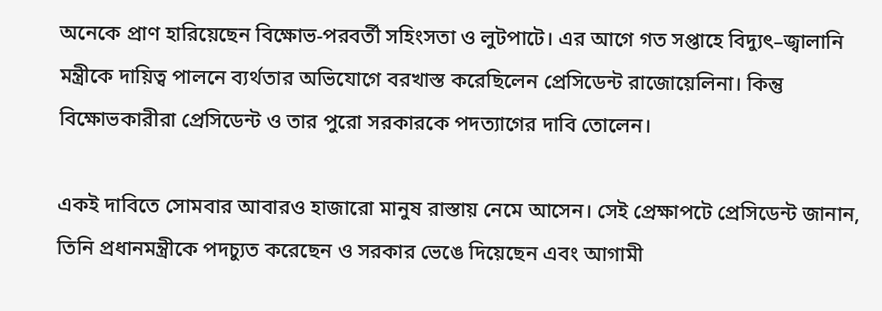অনেকে প্রাণ হারিয়েছেন বিক্ষোভ-পরবর্তী সহিংসতা ও লুটপাটে। এর আগে গত সপ্তাহে বিদ্যুৎ–জ্বালানি মন্ত্রীকে দায়িত্ব পালনে ব্যর্থতার অভিযোগে বরখাস্ত করেছিলেন প্রেসিডেন্ট রাজোয়েলিনা। কিন্তু বিক্ষোভকারীরা প্রেসিডেন্ট ও তার পুরো সরকারকে পদত্যাগের দাবি তোলেন।

একই দাবিতে সোমবার আবারও হাজারো মানুষ রাস্তায় নেমে আসেন। সেই প্রেক্ষাপটে প্রেসিডেন্ট জানান, তিনি প্রধানমন্ত্রীকে পদচ্যুত করেছেন ও সরকার ভেঙে দিয়েছেন এবং আগামী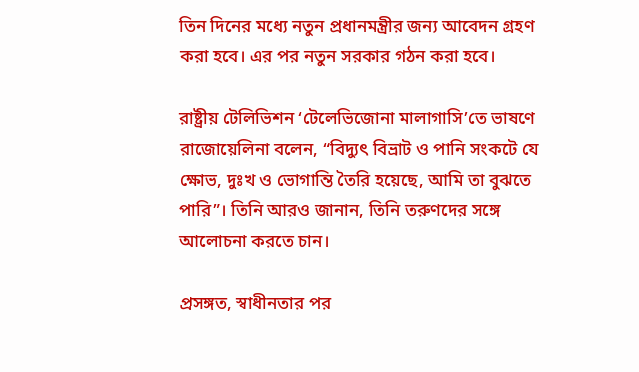তিন দিনের মধ্যে নতুন প্রধানমন্ত্রীর জন্য আবেদন গ্রহণ করা হবে। এর পর নতুন সরকার গঠন করা হবে।

রাষ্ট্রীয় টেলিভিশন ‘টেলেভিজোনা মালাগাসি’তে ভাষণে রাজোয়েলিনা বলেন, “বিদ্যুৎ বিভ্রাট ও পানি সংকটে যে ক্ষোভ, দুঃখ ও ভোগান্তি তৈরি হয়েছে, আমি তা বুঝতে পারি”। তিনি আরও জানান, তিনি তরুণদের সঙ্গে আলোচনা করতে চান।

প্রসঙ্গত, স্বাধীনতার পর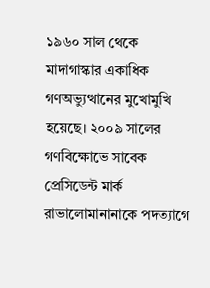১৯৬০ সাল থেকে মাদাগাস্কার একাধিক গণঅভ্যুত্থানের মুখোমুখি হয়েছে। ২০০৯ সালের গণবিক্ষোভে সাবেক প্রেসিডেন্ট মার্ক রাভালোমানানাকে পদত্যাগে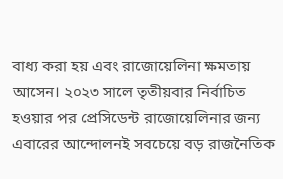বাধ্য করা হয় এবং রাজোয়েলিনা ক্ষমতায় আসেন। ২০২৩ সালে তৃতীয়বার নির্বাচিত হওয়ার পর প্রেসিডেন্ট রাজোয়েলিনার জন্য এবারের আন্দোলনই সবচেয়ে বড় রাজনৈতিক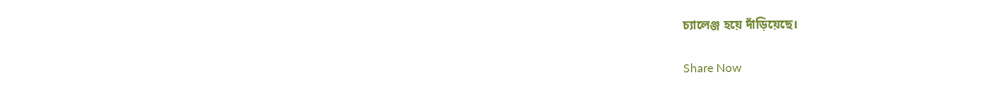চ্যালেঞ্জ হয়ে দাঁড়িয়েছে।

Share Now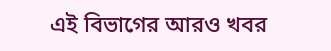এই বিভাগের আরও খবর